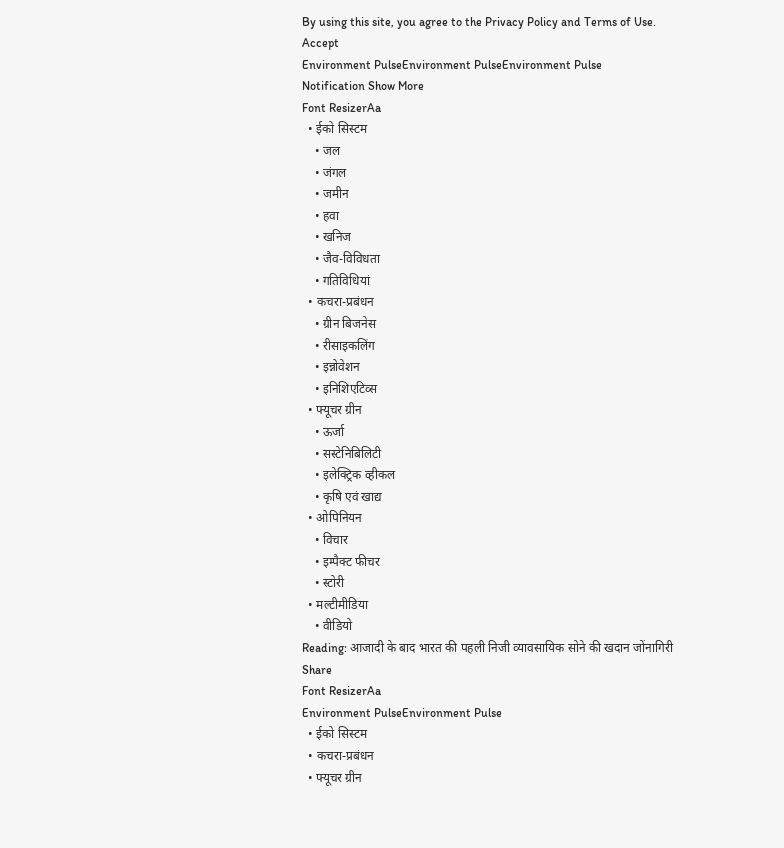By using this site, you agree to the Privacy Policy and Terms of Use.
Accept
Environment PulseEnvironment PulseEnvironment Pulse
Notification Show More
Font ResizerAa
  • ईको सिस्टम
    • जल
    • जंगल
    • जमीन
    • हवा
    • खनिज
    • जैव-विविधता
    • गतिविधियां
  • कचरा-प्रबंधन
    • ग्रीन बिजनेस
    • रीसाइकलिंग
    • इन्नोवेशन
    • इनिशिएटिव्स
  • फ्यूचर ग्रीन
    • ऊर्जा
    • सस्टेनिबिलिटी
    • इलेक्ट्रिक व्हीकल
    • कृषि एवं खाद्य
  • ओपिनियन
    • विचार
    • इम्पैक्ट फीचर
    • स्टोरी
  • मल्टीमीडिया
    • वीडियो
Reading: आजादी के बाद भारत की पहली निजी व्यावसायिक सोने की खदान जोंनागिरी
Share
Font ResizerAa
Environment PulseEnvironment Pulse
  • ईको सिस्टम
  • कचरा-प्रबंधन
  • फ्यूचर ग्रीन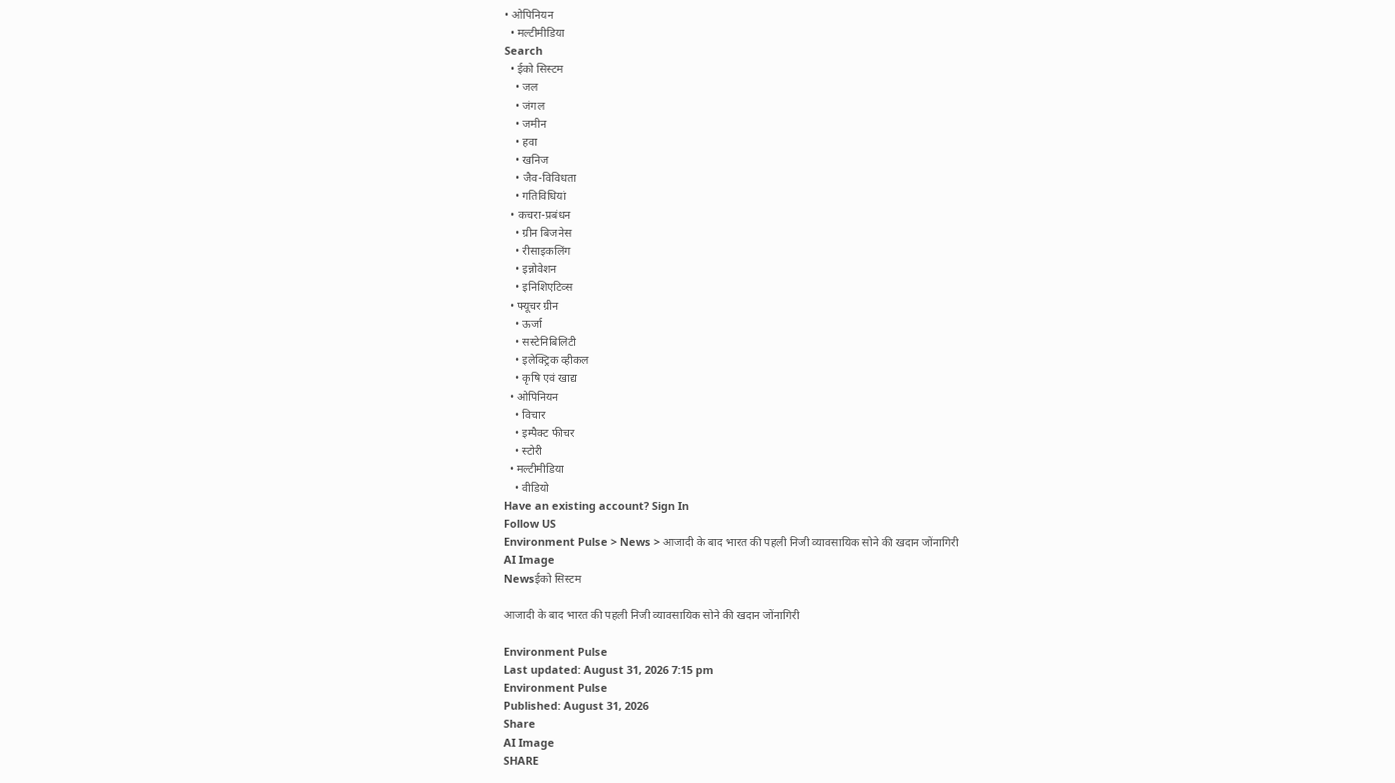• ओपिनियन
  • मल्टीमीडिया
Search
  • ईको सिस्टम
    • जल
    • जंगल
    • जमीन
    • हवा
    • खनिज
    • जैव-विविधता
    • गतिविधियां
  • कचरा-प्रबंधन
    • ग्रीन बिजनेस
    • रीसाइकलिंग
    • इन्नोवेशन
    • इनिशिएटिव्स
  • फ्यूचर ग्रीन
    • ऊर्जा
    • सस्टेनिबिलिटी
    • इलेक्ट्रिक व्हीकल
    • कृषि एवं खाद्य
  • ओपिनियन
    • विचार
    • इम्पैक्ट फीचर
    • स्टोरी
  • मल्टीमीडिया
    • वीडियो
Have an existing account? Sign In
Follow US
Environment Pulse > News > आजादी के बाद भारत की पहली निजी व्यावसायिक सोने की खदान जोंनागिरी
AI Image
Newsईको सिस्टम

आजादी के बाद भारत की पहली निजी व्यावसायिक सोने की खदान जोंनागिरी

Environment Pulse
Last updated: August 31, 2026 7:15 pm
Environment Pulse
Published: August 31, 2026
Share
AI Image
SHARE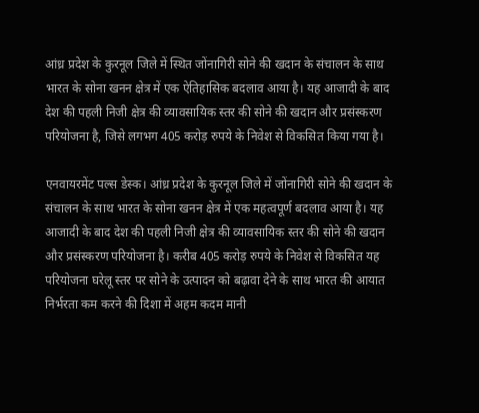आंध्र प्रदेश के कुरनूल जिले में स्थित जोंनागिरी सोने की खदान के संचालन के साथ भारत के सोना खनन क्षेत्र में एक ऐतिहासिक बदलाव आया है। यह आजादी के बाद देश की पहली निजी क्षेत्र की व्यावसायिक स्तर की सोने की खदान और प्रसंस्करण परियोजना है, जिसे लगभग 405 करोड़ रुपये के निवेश से विकसित किया गया है।

एनवायरमेंट पल्स डेस्क। आंध्र प्रदेश के कुरनूल जिले में जोंनागिरी सोने की खदान के संचालन के साथ भारत के सोना खनन क्षेत्र में एक महत्वपूर्ण बदलाव आया है। यह आजादी के बाद देश की पहली निजी क्षेत्र की व्यावसायिक स्तर की सोने की खदान और प्रसंस्करण परियोजना है। करीब 405 करोड़ रुपये के निवेश से विकसित यह परियोजना घरेलू स्तर पर सोने के उत्पादन को बढ़ावा देने के साथ भारत की आयात निर्भरता कम करने की दिशा में अहम कदम मानी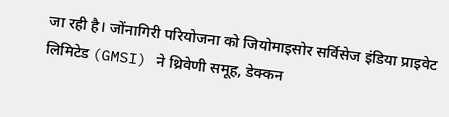जा रही है। जोंनागिरी परियोजना को जियोमाइसोर सर्विसेज इंडिया प्राइवेट लिमिटेड (GMSI) ने थ्रिवेणी समूह, डेक्कन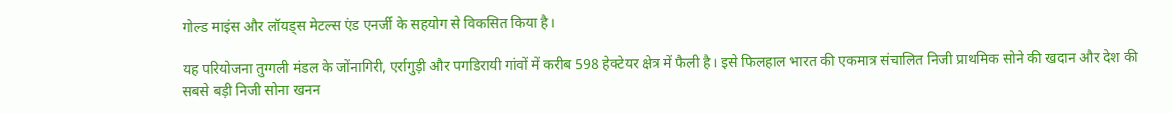गोल्ड माइंस और लॉयड्स मेटल्स एंड एनर्जी के सहयोग से विकसित किया है।

यह परियोजना तुग्गली मंडल के जोंनागिरी, एर्रागुड़ी और पगडिरायी गांवों में करीब 598 हेक्टेयर क्षेत्र में फैली है। इसे फिलहाल भारत की एकमात्र संचालित निजी प्राथमिक सोने की खदान और देश की सबसे बड़ी निजी सोना खनन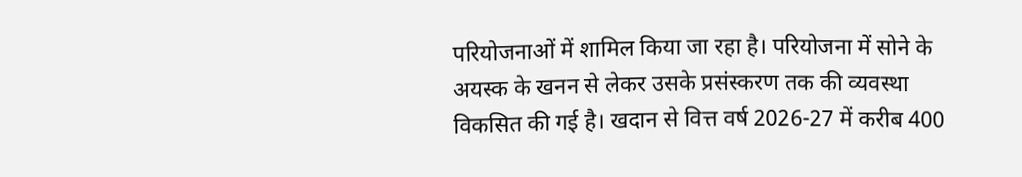परियोजनाओं में शामिल किया जा रहा है। परियोजना में सोने के अयस्क के खनन से लेकर उसके प्रसंस्करण तक की व्यवस्था विकसित की गई है। खदान से वित्त वर्ष 2026-27 में करीब 400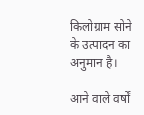किलोग्राम सोने के उत्पादन का अनुमान है।

आने वाले वर्षों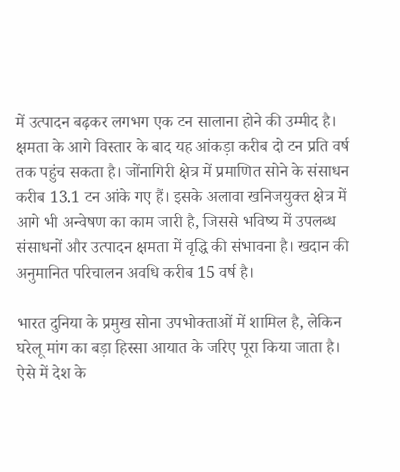में उत्पादन बढ़कर लगभग एक टन सालाना होने की उम्मीद है। क्षमता के आगे विस्तार के बाद यह आंकड़ा करीब दो टन प्रति वर्ष तक पहुंच सकता है। जोंनागिरी क्षेत्र में प्रमाणित सोने के संसाधन करीब 13.1 टन आंके गए हैं। इसके अलावा खनिजयुक्त क्षेत्र में आगे भी अन्वेषण का काम जारी है, जिससे भविष्य में उपलब्ध संसाधनों और उत्पादन क्षमता में वृद्धि की संभावना है। खदान की अनुमानित परिचालन अवधि करीब 15 वर्ष है।

भारत दुनिया के प्रमुख सोना उपभोक्ताओं में शामिल है, लेकिन घरेलू मांग का बड़ा हिस्सा आयात के जरिए पूरा किया जाता है। ऐसे में देश के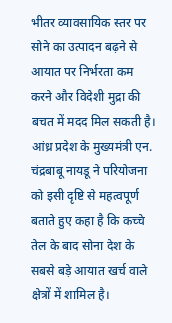भीतर व्यावसायिक स्तर पर सोने का उत्पादन बढ़ने से आयात पर निर्भरता कम करने और विदेशी मुद्रा की बचत में मदद मिल सकती है। आंध्र प्रदेश के मुख्यमंत्री एन. चंद्रबाबू नायडू ने परियोजना को इसी दृष्टि से महत्वपूर्ण बताते हुए कहा है कि कच्चे तेल के बाद सोना देश के सबसे बड़े आयात खर्च वाले क्षेत्रों में शामिल है।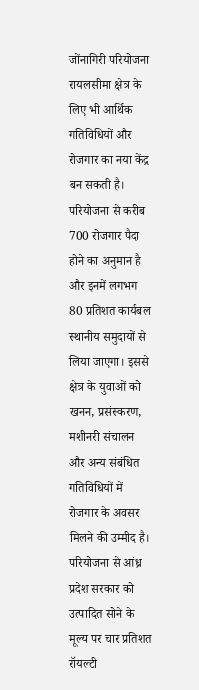जोंनागिरी परियोजना रायलसीमा क्षेत्र के लिए भी आर्थिक गतिविधियों और रोजगार का नया केंद्र बन सकती है। परियोजना से करीब 700 रोजगार पैदा होने का अनुमान है और इनमें लगभग 80 प्रतिशत कार्यबल स्थानीय समुदायों से लिया जाएगा। इससे क्षेत्र के युवाओं को खनन, प्रसंस्करण, मशीनरी संचालन और अन्य संबंधित गतिविधियों में रोजगार के अवसर मिलने की उम्मीद है। परियोजना से आंध्र प्रदेश सरकार को उत्पादित सोने के मूल्य पर चार प्रतिशत रॉयल्टी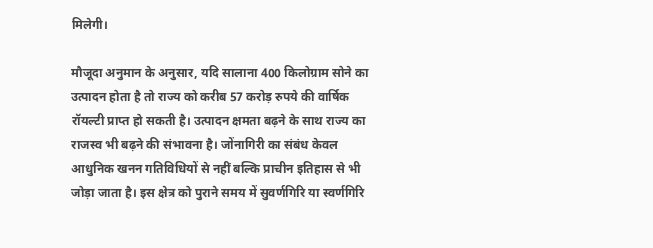मिलेगी।

मौजूदा अनुमान के अनुसार, यदि सालाना 400 किलोग्राम सोने का उत्पादन होता है तो राज्य को करीब 57 करोड़ रुपये की वार्षिक रॉयल्टी प्राप्त हो सकती है। उत्पादन क्षमता बढ़ने के साथ राज्य का राजस्व भी बढ़ने की संभावना है। जोंनागिरी का संबंध केवल आधुनिक खनन गतिविधियों से नहीं बल्कि प्राचीन इतिहास से भी जोड़ा जाता है। इस क्षेत्र को पुराने समय में सुवर्णगिरि या स्वर्णगिरि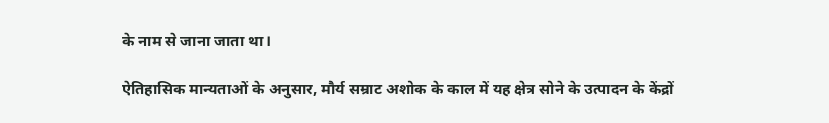के नाम से जाना जाता था।

ऐतिहासिक मान्यताओं के अनुसार, मौर्य सम्राट अशोक के काल में यह क्षेत्र सोने के उत्पादन के केंद्रों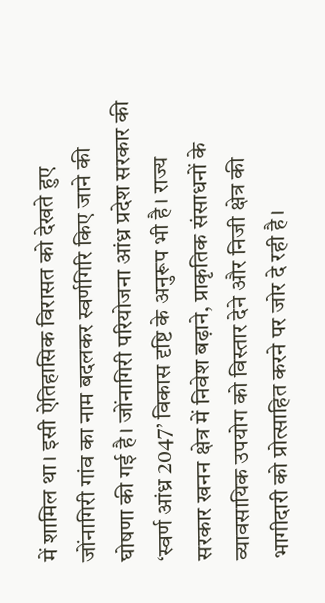में शामिल था। इसी ऐतिहासिक विरासत को देखते हुए जोंनागिरी गांव का नाम बदलकर स्वर्णगिरि किए जाने की घोषणा की गई है। जोंनागिरी परियोजना आंध्र प्रदेश सरकार की ‘स्वर्ण आंध्र 2047’ विकास दृष्टि के अनुरूप भी है। राज्य सरकार खनन क्षेत्र में निवेश बढ़ाने, प्राकृतिक संसाधनों के व्यावसायिक उपयोग को विस्तार देने और निजी क्षेत्र की भागीदारी को प्रोत्साहित करने पर जोर दे रही है।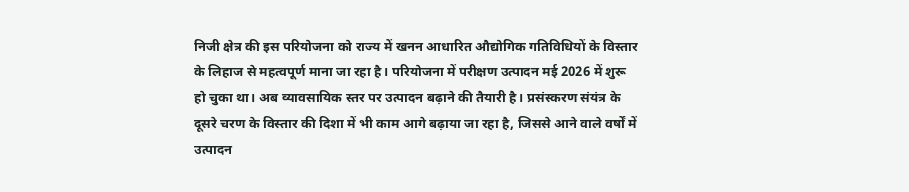निजी क्षेत्र की इस परियोजना को राज्य में खनन आधारित औद्योगिक गतिविधियों के विस्तार के लिहाज से महत्वपूर्ण माना जा रहा है। परियोजना में परीक्षण उत्पादन मई 2026 में शुरू हो चुका था। अब व्यावसायिक स्तर पर उत्पादन बढ़ाने की तैयारी है। प्रसंस्करण संयंत्र के दूसरे चरण के विस्तार की दिशा में भी काम आगे बढ़ाया जा रहा है, जिससे आने वाले वर्षों में उत्पादन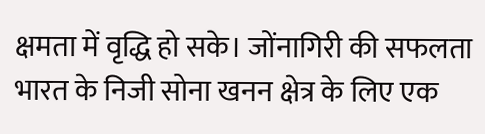क्षमता में वृद्धि हो सके। जोंनागिरी की सफलता भारत के निजी सोना खनन क्षेत्र के लिए एक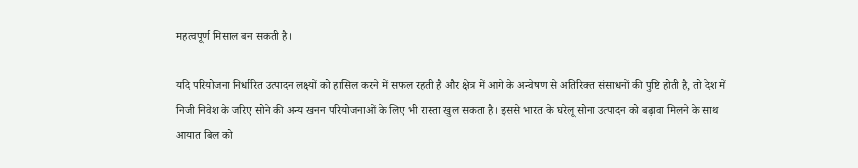महत्वपूर्ण मिसाल बन सकती है।

यदि परियोजना निर्धारित उत्पादन लक्ष्यों को हासिल करने में सफल रहती है और क्षेत्र में आगे के अन्वेषण से अतिरिक्त संसाधनों की पुष्टि होती है, तो देश में निजी निवेश के जरिए सोने की अन्य खनन परियोजनाओं के लिए भी रास्ता खुल सकता है। इससे भारत के घरेलू सोना उत्पादन को बढ़ावा मिलने के साथ आयात बिल को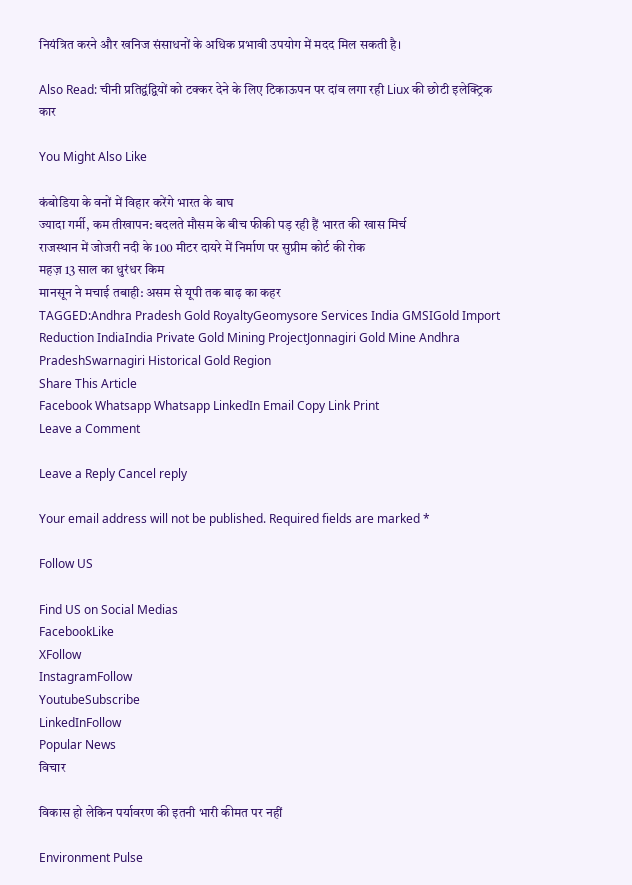नियंत्रित करने और खनिज संसाधनों के अधिक प्रभावी उपयोग में मदद मिल सकती है।

Also Read: चीनी प्रतिद्वंद्वियों को टक्कर देने के लिए टिकाऊपन पर दांव लगा रही Liux की छोटी इलेक्ट्रिक कार

You Might Also Like

कंबोडिया के वनों में विहार करेंगे भारत के बाघ
ज्यादा गर्मी, कम तीखापन: बदलते मौसम के बीच फीकी पड़ रही हैं भारत की खास मिर्च
राजस्थान में जोजरी नदी के 100 मीटर दायरे में निर्माण पर सुप्रीम कोर्ट की रोक
महज़ 13 साल का धुरंधर किम
मानसून ने मचाई तबाही: असम से यूपी तक बाढ़ का कहर
TAGGED:Andhra Pradesh Gold RoyaltyGeomysore Services India GMSIGold Import Reduction IndiaIndia Private Gold Mining ProjectJonnagiri Gold Mine Andhra PradeshSwarnagiri Historical Gold Region
Share This Article
Facebook Whatsapp Whatsapp LinkedIn Email Copy Link Print
Leave a Comment

Leave a Reply Cancel reply

Your email address will not be published. Required fields are marked *

Follow US

Find US on Social Medias
FacebookLike
XFollow
InstagramFollow
YoutubeSubscribe
LinkedInFollow
Popular News
विचार

विकास हो लेकिन पर्यावरण की इतनी भारी कीमत पर नहीं

Environment Pulse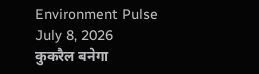Environment Pulse
July 8, 2026
कुकरैल बनेगा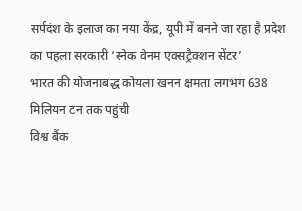सर्पदंश के इलाज का नया केंद्र, यूपी में बनने जा रहा है प्रदेश का पहला सरकारी ‘स्नेक वेनम एक्सट्रैक्शन सेंटर’
भारत की योजनाबद्ध कोयला खनन क्षमता लगभग 638 मिलियन टन तक पहुंची
विश्व बैंक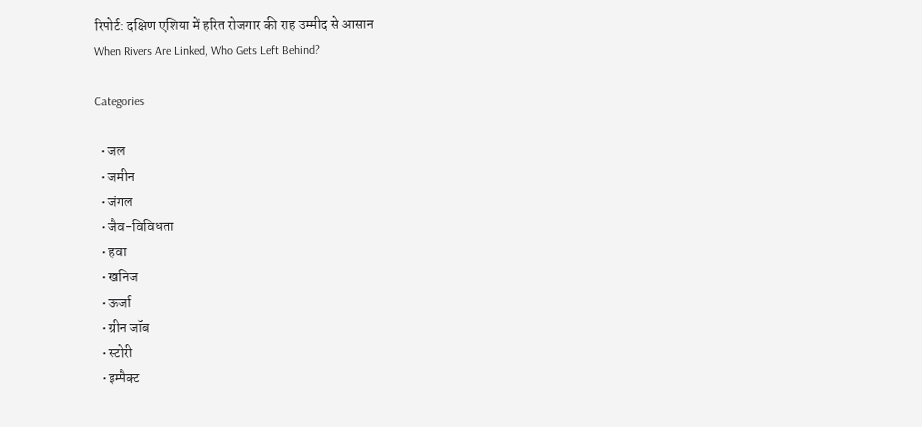रिपोर्ट: दक्षिण एशिया में हरित रोजगार की राह उम्मीद से आसान
When Rivers Are Linked, Who Gets Left Behind?

Categories

  • जल
  • जमीन
  • जंगल
  • जैव-विविधता
  • हवा
  • खनिज
  • ऊर्जा
  • ग्रीन जॉब
  • स्टोरी
  • इम्पैक्ट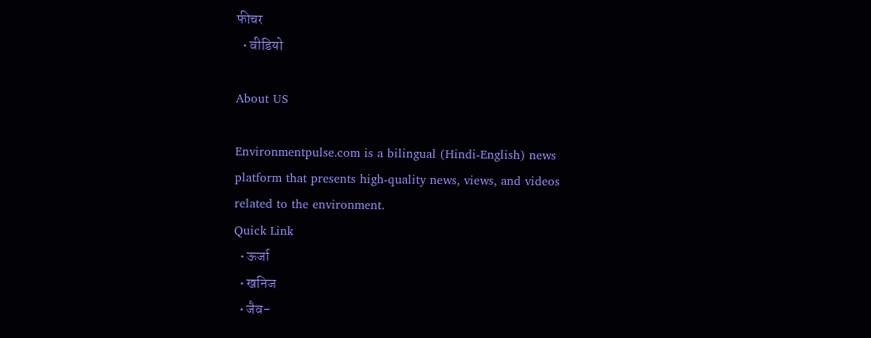फीचर
  • वीडियो

About US

Environmentpulse.com is a bilingual (Hindi-English) news platform that presents high-quality news, views, and videos related to the environment.
Quick Link
  • ऊर्जा
  • खनिज
  • जैव-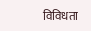विविधता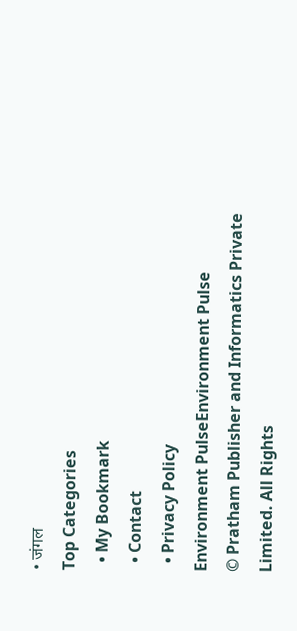• जंगल
Top Categories
  • My Bookmark
  • Contact
  • Privacy Policy
Environment PulseEnvironment Pulse
© Pratham Publisher and Informatics Private Limited. All Rights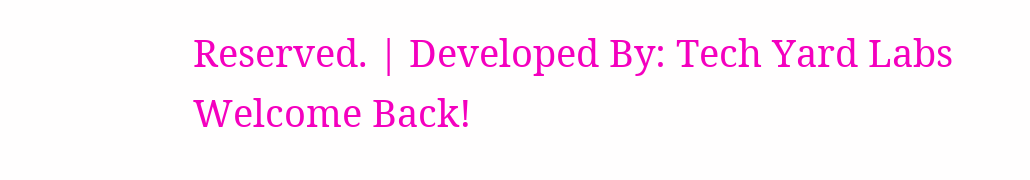Reserved. | Developed By: Tech Yard Labs
Welcome Back!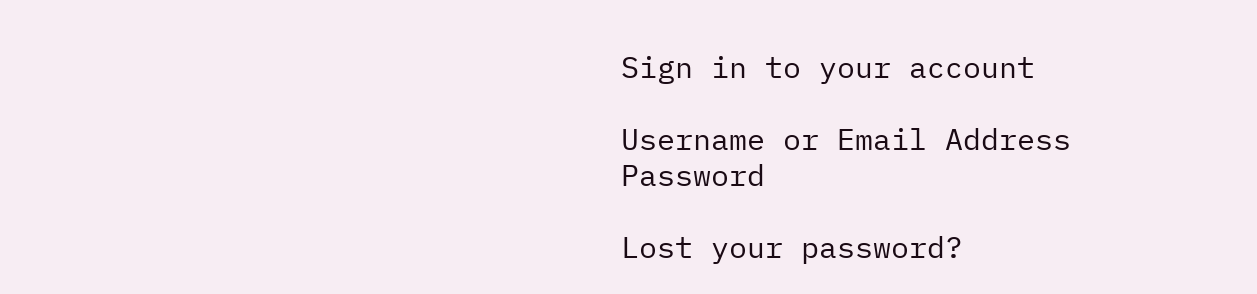Sign in to your account

Username or Email Address
Password

Lost your password?